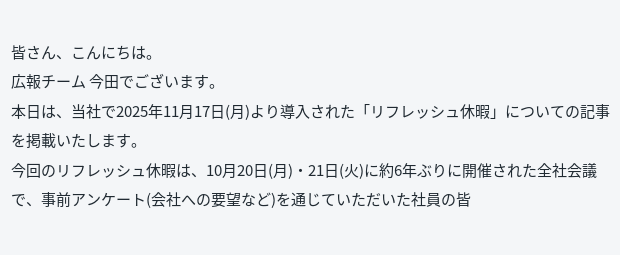皆さん、こんにちは。
広報チーム 今田でございます。
本日は、当社で2025年11月17日(月)より導入された「リフレッシュ休暇」についての記事を掲載いたします。
今回のリフレッシュ休暇は、10月20日(月)・21日(火)に約6年ぶりに開催された全社会議で、事前アンケート(会社への要望など)を通じていただいた社員の皆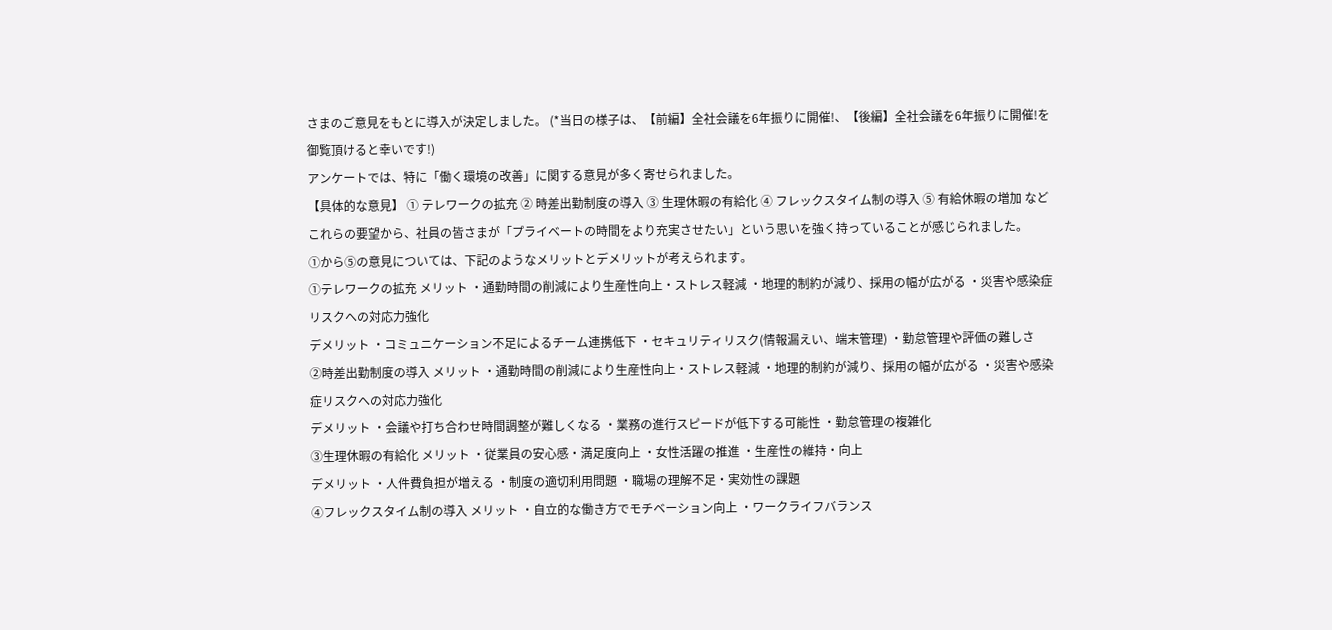さまのご意見をもとに導入が決定しました。 (*当日の様子は、【前編】全社会議を6年振りに開催!、【後編】全社会議を6年振りに開催!を御覧頂けると幸いです!)
アンケートでは、特に「働く環境の改善」に関する意見が多く寄せられました。
【具体的な意見】 ① テレワークの拡充 ② 時差出勤制度の導入 ③ 生理休暇の有給化 ④ フレックスタイム制の導入 ⑤ 有給休暇の増加 など
これらの要望から、社員の皆さまが「プライベートの時間をより充実させたい」という思いを強く持っていることが感じられました。
①から⑤の意見については、下記のようなメリットとデメリットが考えられます。
①テレワークの拡充 メリット ・通勤時間の削減により生産性向上・ストレス軽減 ・地理的制約が減り、採用の幅が広がる ・災害や感染症リスクへの対応力強化
デメリット ・コミュニケーション不足によるチーム連携低下 ・セキュリティリスク(情報漏えい、端末管理) ・勤怠管理や評価の難しさ
②時差出勤制度の導入 メリット ・通勤時間の削減により生産性向上・ストレス軽減 ・地理的制約が減り、採用の幅が広がる ・災害や感染症リスクへの対応力強化
デメリット ・会議や打ち合わせ時間調整が難しくなる ・業務の進行スピードが低下する可能性 ・勤怠管理の複雑化
③生理休暇の有給化 メリット ・従業員の安心感・満足度向上 ・女性活躍の推進 ・生産性の維持・向上
デメリット ・人件費負担が増える ・制度の適切利用問題 ・職場の理解不足・実効性の課題
④フレックスタイム制の導入 メリット ・自立的な働き方でモチベーション向上 ・ワークライフバランス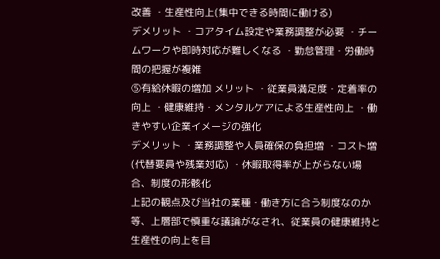改善 ・生産性向上(集中できる時間に働ける)
デメリット ・コアタイム設定や業務調整が必要 ・チームワークや即時対応が難しくなる ・勤怠管理・労働時間の把握が複雑
⑤有給休暇の増加 メリット ・従業員満足度・定着率の向上 ・健康維持・メンタルケアによる生産性向上 ・働きやすい企業イメージの強化
デメリット ・業務調整や人員確保の負担増 ・コスト増(代替要員や残業対応) ・休暇取得率が上がらない場合、制度の形骸化
上記の観点及び当社の業種・働き方に合う制度なのか等、上層部で慎重な議論がなされ、従業員の健康維持と生産性の向上を目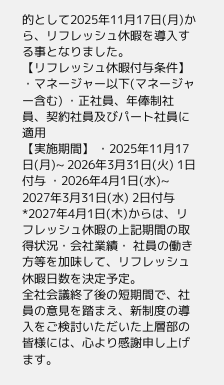的として2025年11月17日(月)から、リフレッシュ休暇を導入する事となりました。
【リフレッシュ休暇付与条件】 ・マネージャー以下(マネージャー含む) ・正社員、年俸制社員、契約社員及びパート社員に適用
【実施期間】 ・2025年11月17日(月)~ 2026年3月31日(火) 1日付与 ・2026年4月1日(水)~ 2027年3月31日(水) 2日付与
*2027年4月1日(木)からは、リフレッシュ休暇の上記期間の取得状況・会社業績・ 社員の働き方等を加味して、リフレッシュ休暇日数を決定予定。
全社会議終了後の短期間で、社員の意見を踏まえ、新制度の導入をご検討いただいた上層部の皆様には、心より感謝申し上げます。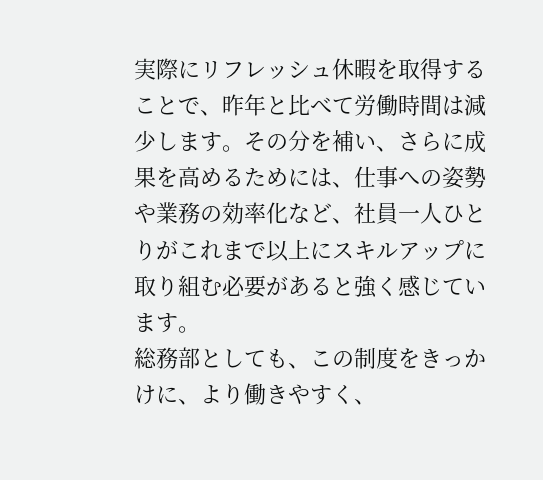実際にリフレッシュ休暇を取得することで、昨年と比べて労働時間は減少します。その分を補い、さらに成果を高めるためには、仕事への姿勢や業務の効率化など、社員一人ひとりがこれまで以上にスキルアップに取り組む必要があると強く感じています。
総務部としても、この制度をきっかけに、より働きやすく、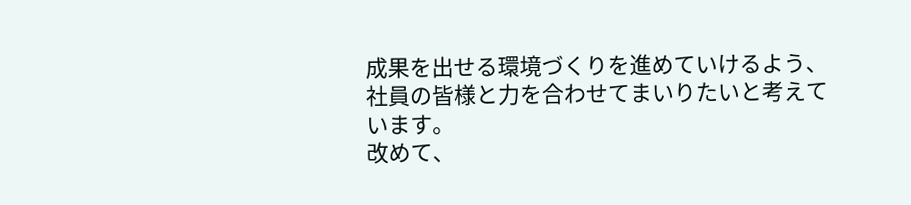成果を出せる環境づくりを進めていけるよう、社員の皆様と力を合わせてまいりたいと考えています。
改めて、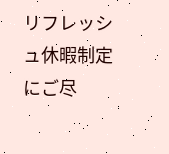リフレッシュ休暇制定にご尽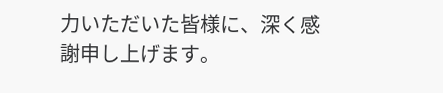力いただいた皆様に、深く感謝申し上げます。